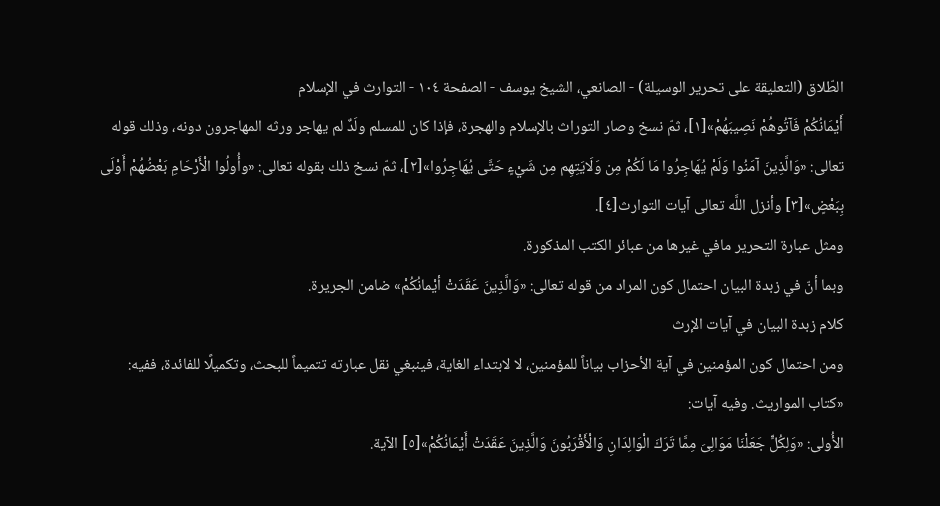الطّلاق (التعليقة على تحرير الوسيلة) - الصانعي، الشيخ يوسف - الصفحة ١٠٤ - التوارث في الإسلام
أَيْمَانُكُمْ فَآتُوهُمْ نَصِيبَهُمْ»[١]، ثمّ نسخ وصار التوراث بالإسلام والهجرة، فإذا كان للمسلم ولَدٌ لم يهاجر ورثه المهاجرون دونه، وذلك قوله تعالى: «وَالَّذِينَ آمَنُوا وَلَمْ يُهَاجِرُوا مَا لَكُمْ مِن وَلَايَتِهِم مِن شَيْءٍ حَتَّى يُهَاجِرُوا»[٢]، ثمّ نسخ ذلك بقوله تعالى: «وأُولُوا الْأَرْحَامِ بَعْضُهُمْ أَوْلَى بِبَعْضٍ»[٣] وأنزل اللَّه تعالى آيات التوارث[٤].
ومثل عبارة التحرير مافي غيرها من عبائر الكتب المذكورة.
وبما أنّ في زبدة البيان احتمال كون المراد من قوله تعالى: «وَالَّذِينَ عَقَدَتْ أيْمانُكُمْ» ضامن الجريرة.
كلام زبدة البيان في آيات الإرث
ومن احتمال كون المؤمنين في آية الأحزاب بياناً للمؤمنين، لا لابتداء الغاية، فينبغي نقل عبارته تتميماً للبحث، وتكميلًا للفائدة، ففيه:
«كتاب المواريث. وفيه آيات:
الأُولى: «وَلِكُلٍّ جَعَلْنَا مَوَالِىَ مِمَّا تَرَكَ الْوَالِدَانِ وَالْأَقْرَبُونَ وَالَّذِينَ عَقَدَتْ أَيْمَانُكُمْ»[٥] الآية.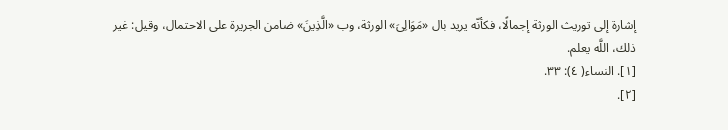إشارة إلى توريث الورثة إجمالًا، فكأنّه يريد بال «مَوَالِىَ» الورثة، وب «الَّذِينَ» ضامن الجريرة على الاحتمال، وقيل: غير ذلك، اللَّه يعلم.
[١]. النساء( ٤): ٣٣.
[٢].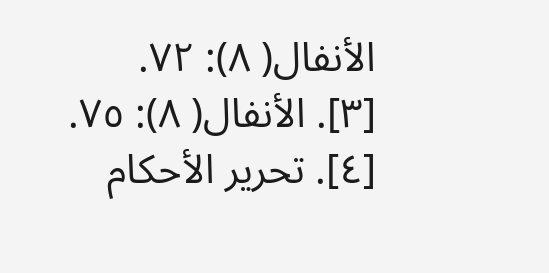الأنفال( ٨): ٧٢.
[٣]. الأنفال( ٨): ٧٥.
[٤]. تحرير الأحكام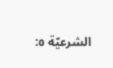الشرعيّة ٥: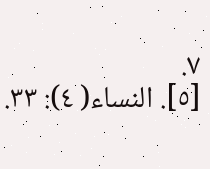٧.
[٥]. النساء( ٤): ٣٣.